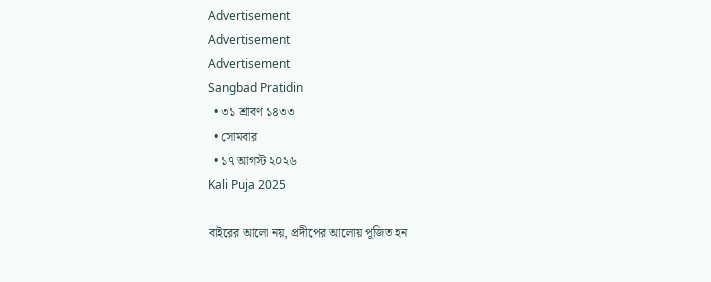Advertisement
Advertisement
Advertisement
Sangbad Pratidin
  • ৩১ শ্রাবণ ১৪৩৩
  • সোমবার
  • ১৭ আগস্ট ২০২৬
Kali Puja 2025

বাইরের আলো নয়, প্রদীপের আলোয় পূজিত হন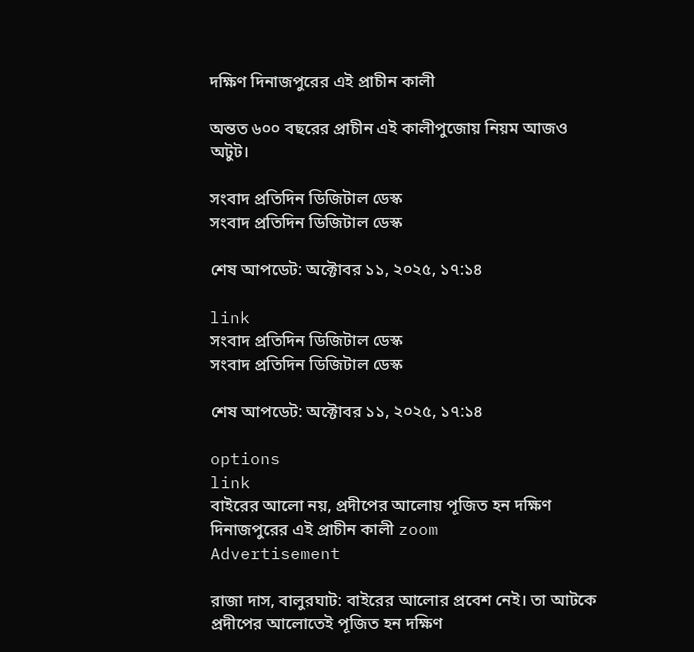দক্ষিণ দিনাজপুরের এই প্রাচীন কালী

অন্তত ৬০০ বছরের প্রাচীন এই কালীপুজোয় নিয়ম আজও অটুট।

সংবাদ প্রতিদিন ডিজিটাল ডেস্ক
সংবাদ প্রতিদিন ডিজিটাল ডেস্ক

শেষ আপডেট: অক্টোবর ১১, ২০২৫, ১৭:১৪

link
সংবাদ প্রতিদিন ডিজিটাল ডেস্ক
সংবাদ প্রতিদিন ডিজিটাল ডেস্ক

শেষ আপডেট: অক্টোবর ১১, ২০২৫, ১৭:১৪

options
link
বাইরের আলো নয়, প্রদীপের আলোয় পূজিত হন দক্ষিণ দিনাজপুরের এই প্রাচীন কালী zoom
Advertisement

রাজা দাস, বালুরঘাট: বাইরের আলোর প্রবেশ নেই। তা আটকে প্রদীপের আলোতেই পূজিত হন দক্ষিণ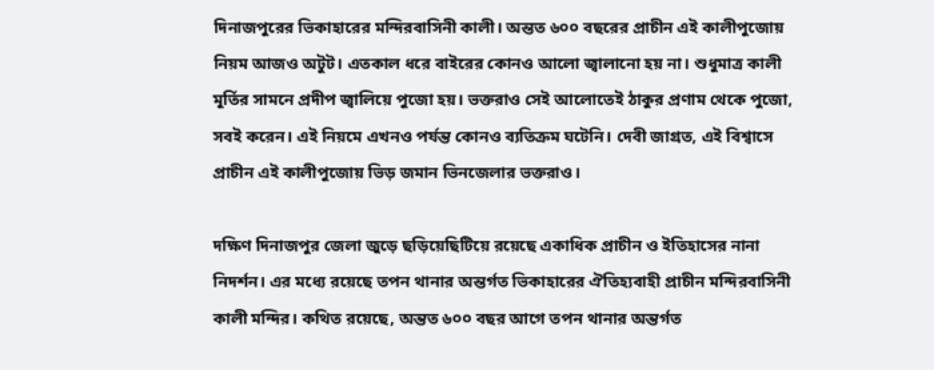দিনাজপুরের ভিকাহারের মন্দিরবাসিনী কালী। অন্তত ৬০০ বছরের প্রাচীন এই কালীপুজোয় নিয়ম আজও অটুট। এতকাল ধরে বাইরের কোনও আলো জ্বালানো হয় না। শুধুমাত্র কালী মূর্তির সামনে প্রদীপ জ্বালিয়ে পুজো হয়। ভক্তরাও সেই আলোতেই ঠাকুর প্রণাম থেকে পুজো, সবই করেন। এই নিয়মে এখনও পর্যন্ত কোনও ব্যতিক্রম ঘটেনি। দেবী জাগ্রত, এই বিশ্বাসে প্রাচীন এই কালীপুজোয় ভিড় জমান ভিনজেলার ভক্তরাও।

দক্ষিণ দিনাজপুর জেলা জুড়ে ছড়িয়েছিটিয়ে রয়েছে একাধিক প্রাচীন ও ইতিহাসের নানা নিদর্শন। এর মধ্যে রয়েছে তপন থানার অন্তর্গত ভিকাহারের ঐতিহ্যবাহী প্রাচীন মন্দিরবাসিনী কালী মন্দির। কথিত রয়েছে, অন্তত ৬০০ বছর আগে তপন থানার অন্তর্গত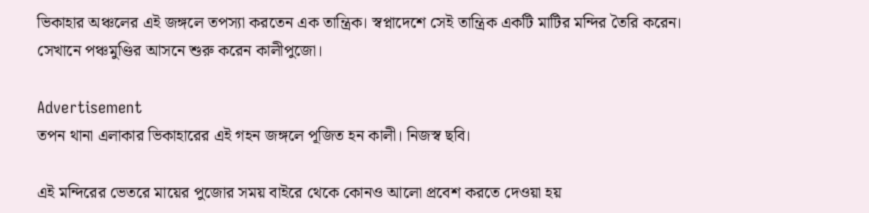ভিকাহার অঞ্চলের এই জঙ্গলে তপস্যা করতেন এক তান্ত্রিক। স্বপ্নাদেশে সেই তান্ত্রিক একটি মাটির মন্দির তৈরি করেন। সেখানে পঞ্চমুণ্ডির আসনে শুরু করেন কালীপুজো।

Advertisement
তপন থানা এলাকার ভিকাহারের এই গহন জঙ্গলে পূজিত হন কালী। নিজস্ব ছবি।

এই মন্দিরের ভেতরে মায়ের পুজোর সময় বাইরে থেকে কোনও আলো প্রবেশ করতে দেওয়া হয়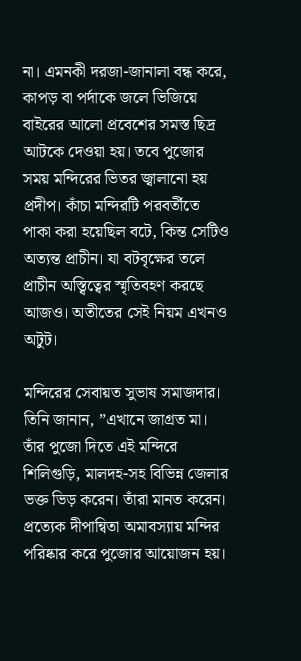না। এমনকী দরজা-জানালা বন্ধ করে, কাপড় বা পর্দাকে জলে ভিজিয়ে বাইরের আলো প্রবেশের সমস্ত ছিদ্র আটকে দেওয়া হয়। তবে পুজোর সময় মন্দিরের ভিতর জ্বালানো হয় প্রদীপ। কাঁচা মন্দিরটি পরবর্তীতে পাকা করা হয়েছিল বটে, কিন্ত সেটিও অত্যন্ত প্রাচীন। যা বটবৃক্ষের তলে প্রাচীন অস্ত্বিত্বের স্মৃতিবহণ করছে আজও। অতীতের সেই নিয়ম এখনও অটুট।

মন্দিরের সেবায়ত সুভাষ সমাজদার। তিনি জানান, ”এখানে জাগ্রত মা। তাঁর পুজো দিতে এই মন্দিরে শিলিগুড়ি, মালদহ-সহ বিভিন্ন জেলার ভক্ত ভিড় করেন। তাঁরা মানত করেন। প্রত্যেক দীপান্বিতা অমাবস্যায় মন্দির পরিষ্কার করে পুজোর আয়োজন হয়।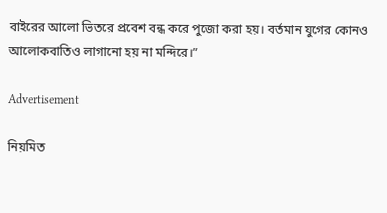বাইরের আলো ভিতরে প্রবেশ বন্ধ করে পুজো করা হয়। বর্তমান যুগের কোনও আলোকবাতিও লাগানো হয় না মন্দিরে।”

Advertisement

নিয়মিত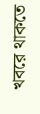খবরে থাকতে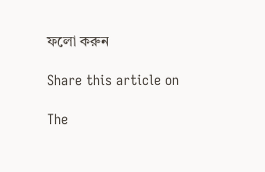ফলো করুন

Share this article on

The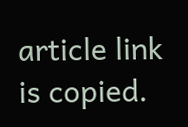article link is copied.